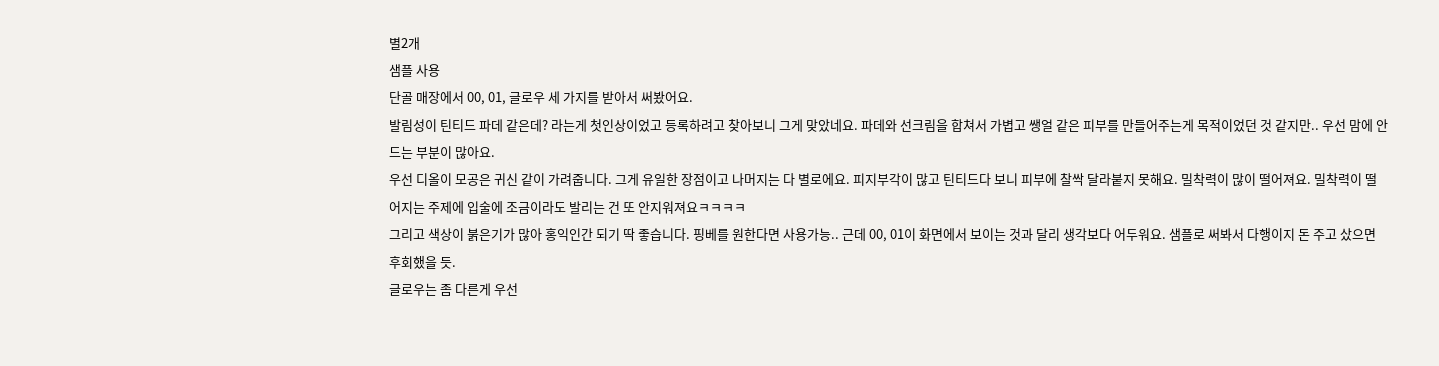별2개
샘플 사용
단골 매장에서 00, 01, 글로우 세 가지를 받아서 써봤어요.
발림성이 틴티드 파데 같은데? 라는게 첫인상이었고 등록하려고 찾아보니 그게 맞았네요. 파데와 선크림을 합쳐서 가볍고 쌩얼 같은 피부를 만들어주는게 목적이었던 것 같지만.. 우선 맘에 안드는 부분이 많아요.
우선 디올이 모공은 귀신 같이 가려줍니다. 그게 유일한 장점이고 나머지는 다 별로에요. 피지부각이 많고 틴티드다 보니 피부에 찰싹 달라붙지 못해요. 밀착력이 많이 떨어져요. 밀착력이 떨어지는 주제에 입술에 조금이라도 발리는 건 또 안지워져요ㅋㅋㅋㅋ
그리고 색상이 붉은기가 많아 홍익인간 되기 딱 좋습니다. 핑베를 원한다면 사용가능.. 근데 00, 01이 화면에서 보이는 것과 달리 생각보다 어두워요. 샘플로 써봐서 다행이지 돈 주고 샀으면 후회했을 듯.
글로우는 좀 다른게 우선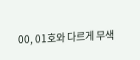00, 01호와 다르게 무색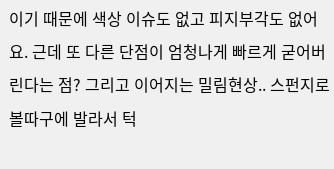이기 때문에 색상 이슈도 없고 피지부각도 없어요. 근데 또 다른 단점이 엄청나게 빠르게 굳어버린다는 점? 그리고 이어지는 밀림현상.. 스펀지로 볼따구에 발라서 턱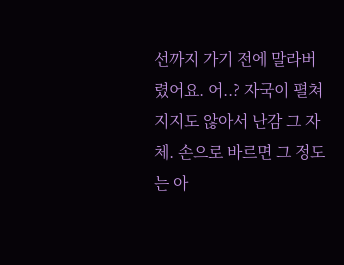선까지 가기 전에 말라버렸어요. 어..? 자국이 펼쳐지지도 않아서 난감 그 자체. 손으로 바르면 그 정도는 아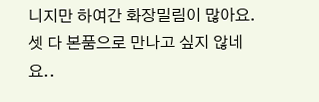니지만 하여간 화장밀림이 많아요. 셋 다 본품으로 만나고 싶지 않네요..